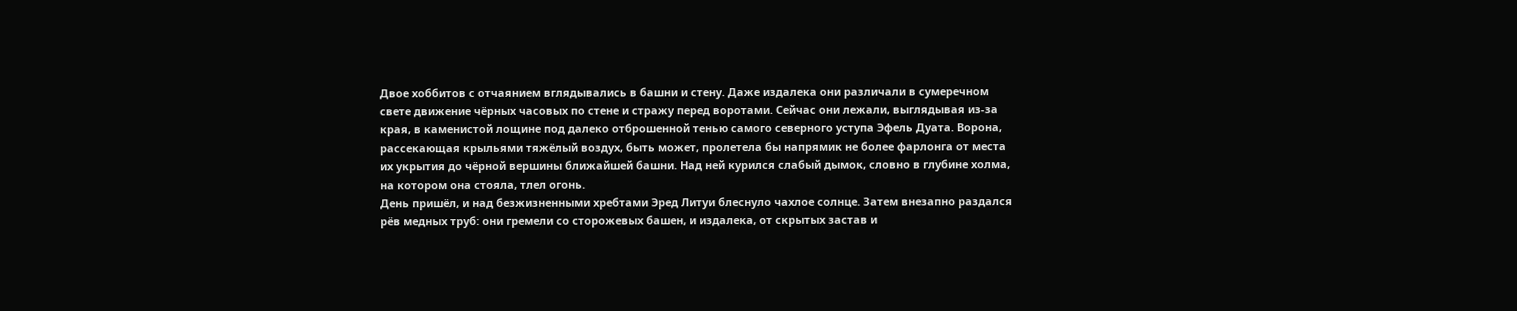Двое хоббитов с отчаянием вглядывались в башни и стену. Даже издалека они различали в сумеречном свете движение чёрных часовых по стене и стражу перед воротами. Сейчас они лежали, выглядывая из-за края, в каменистой лощине под далеко отброшенной тенью самого северного уступа Эфель Дуата. Ворона, рассекающая крыльями тяжёлый воздух, быть может, пролетела бы напрямик не более фарлонга от места их укрытия до чёрной вершины ближайшей башни. Над ней курился слабый дымок, словно в глубине холма, на котором она стояла, тлел огонь.
День пришёл, и над безжизненными хребтами Эред Литуи блеснуло чахлое солнце. Затем внезапно раздался рёв медных труб: они гремели со сторожевых башен, и издалека, от скрытых застав и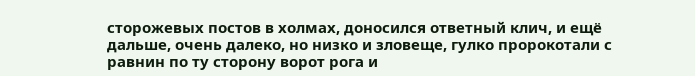сторожевых постов в холмах, доносился ответный клич, и ещё дальше, очень далеко, но низко и зловеще, гулко пророкотали с равнин по ту сторону ворот рога и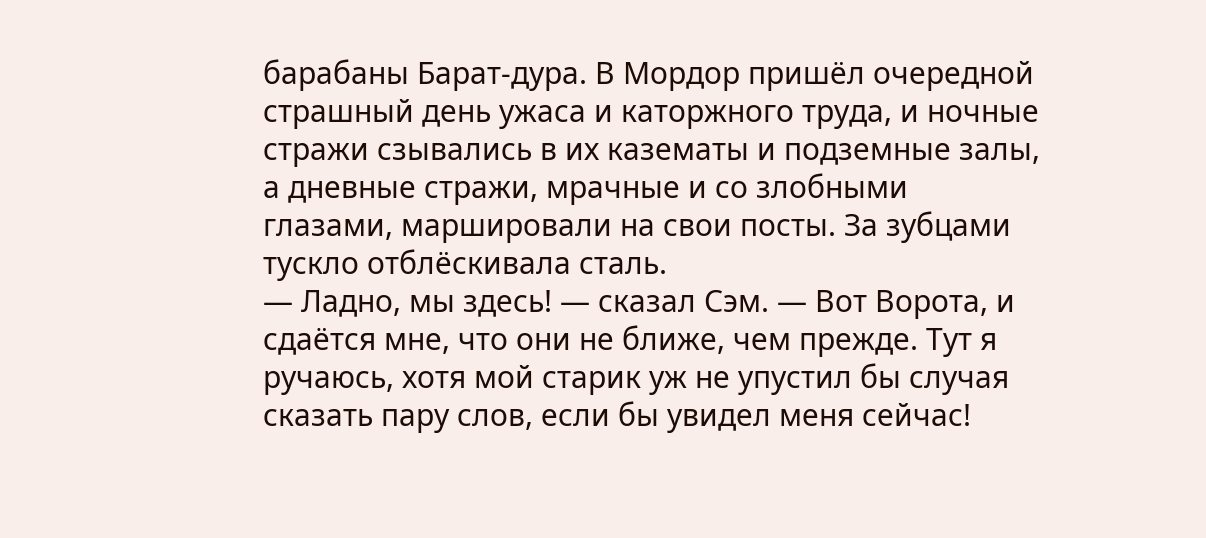барабаны Барат-дура. В Мордор пришёл очередной страшный день ужаса и каторжного труда, и ночные стражи сзывались в их казематы и подземные залы, а дневные стражи, мрачные и со злобными глазами, маршировали на свои посты. За зубцами тускло отблёскивала сталь.
— Ладно, мы здесь! — сказал Сэм. — Вот Ворота, и сдаётся мне, что они не ближе, чем прежде. Тут я ручаюсь, хотя мой старик уж не упустил бы случая сказать пару слов, если бы увидел меня сейчас!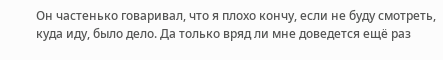Он частенько говаривал, что я плохо кончу, если не буду смотреть, куда иду, было дело. Да только вряд ли мне доведется ещё раз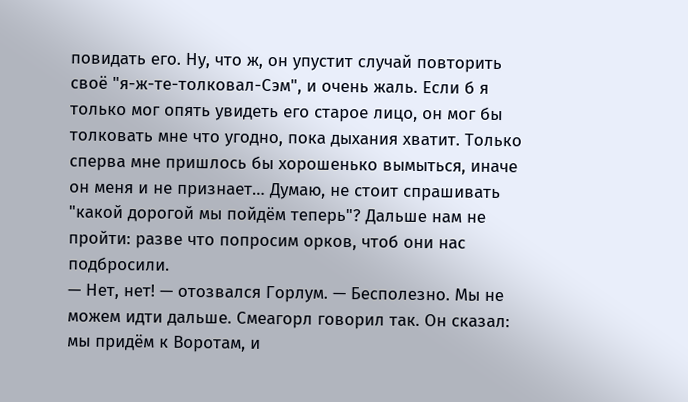повидать его. Ну, что ж, он упустит случай повторить своё "я-ж-те-толковал-Сэм", и очень жаль. Если б я только мог опять увидеть его старое лицо, он мог бы толковать мне что угодно, пока дыхания хватит. Только сперва мне пришлось бы хорошенько вымыться, иначе он меня и не признает… Думаю, не стоит спрашивать "какой дорогой мы пойдём теперь"? Дальше нам не пройти: разве что попросим орков, чтоб они нас подбросили.
— Нет, нет! — отозвался Горлум. — Бесполезно. Мы не можем идти дальше. Смеагорл говорил так. Он сказал: мы придём к Воротам, и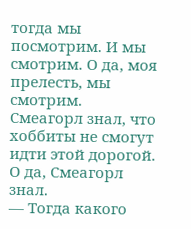тогда мы посмотрим. И мы смотрим. О да, моя прелесть, мы смотрим. Смеагорл знал, что хоббиты не смогут идти этой дорогой. О да, Смеагорл знал.
— Тогда какого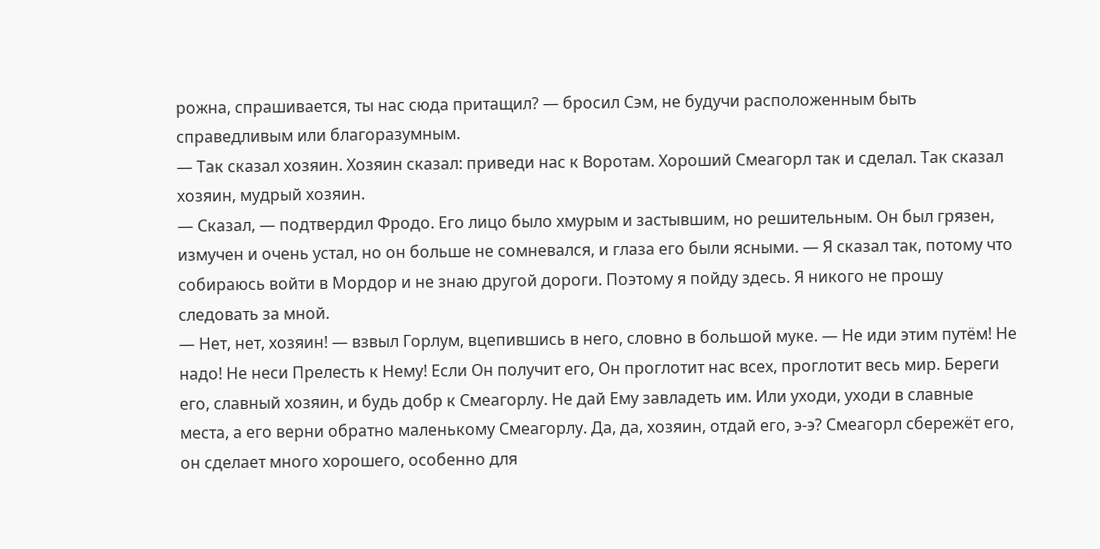рожна, спрашивается, ты нас сюда притащил? — бросил Сэм, не будучи расположенным быть справедливым или благоразумным.
— Так сказал хозяин. Хозяин сказал: приведи нас к Воротам. Хороший Смеагорл так и сделал. Так сказал хозяин, мудрый хозяин.
— Сказал, — подтвердил Фродо. Его лицо было хмурым и застывшим, но решительным. Он был грязен, измучен и очень устал, но он больше не сомневался, и глаза его были ясными. — Я сказал так, потому что собираюсь войти в Мордор и не знаю другой дороги. Поэтому я пойду здесь. Я никого не прошу следовать за мной.
— Нет, нет, хозяин! — взвыл Горлум, вцепившись в него, словно в большой муке. — Не иди этим путём! Не надо! Не неси Прелесть к Нему! Если Он получит его, Он проглотит нас всех, проглотит весь мир. Береги его, славный хозяин, и будь добр к Смеагорлу. Не дай Ему завладеть им. Или уходи, уходи в славные места, а его верни обратно маленькому Смеагорлу. Да, да, хозяин, отдай его, э-э? Смеагорл сбережёт его, он сделает много хорошего, особенно для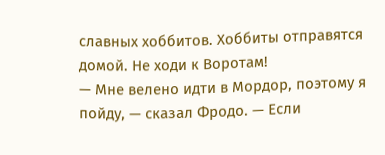славных хоббитов. Хоббиты отправятся домой. Не ходи к Воротам!
— Мне велено идти в Мордор, поэтому я пойду, — сказал Фродо. — Если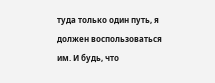туда только один путь, я должен воспользоваться им. И будь, что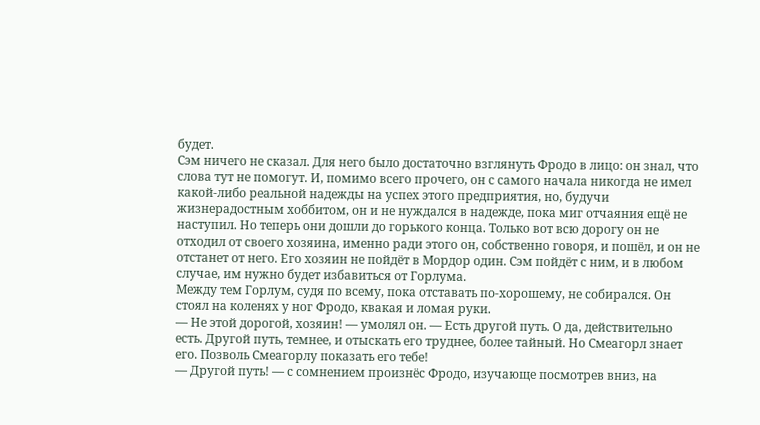будет.
Сэм ничего не сказал. Для него было достаточно взглянуть Фродо в лицо: он знал, что слова тут не помогут. И, помимо всего прочего, он с самого начала никогда не имел какой-либо реальной надежды на успех этого предприятия, но, будучи жизнерадостным хоббитом, он и не нуждался в надежде, пока миг отчаяния ещё не наступил. Но теперь они дошли до горького конца. Только вот всю дорогу он не отходил от своего хозяина, именно ради этого он, собственно говоря, и пошёл, и он не отстанет от него. Его хозяин не пойдёт в Мордор один. Сэм пойдёт с ним, и в любом случае, им нужно будет избавиться от Горлума.
Между тем Горлум, судя по всему, пока отставать по-хорошему, не собирался. Он стоял на коленях у ног Фродо, квакая и ломая руки.
— Не этой дорогой, хозяин! — умолял он. — Есть другой путь. О да, действительно есть. Другой путь, темнее, и отыскать его труднее, более тайный. Но Смеагорл знает его. Позволь Смеагорлу показать его тебе!
— Другой путь! — с сомнением произнёс Фродо, изучающе посмотрев вниз, на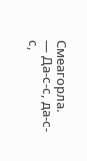Смеагорла.
— Да-с-с, да-с-с,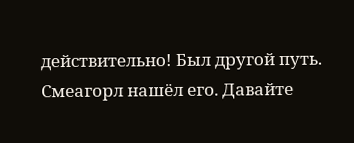действительно! Был другой путь. Смеагорл нашёл его. Давайте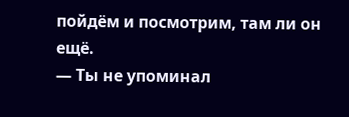пойдём и посмотрим, там ли он ещё.
— Ты не упоминал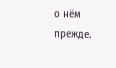о нём прежде.